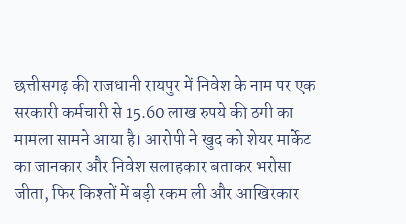छत्तीसगढ़ की राजधानी रायपुर में निवेश के नाम पर एक सरकारी कर्मचारी से 15.60 लाख रुपये की ठगी का मामला सामने आया है। आरोपी ने खुद को शेयर मार्केट का जानकार और निवेश सलाहकार बताकर भरोसा जीता, फिर किश्तों में बड़ी रकम ली और आखिरकार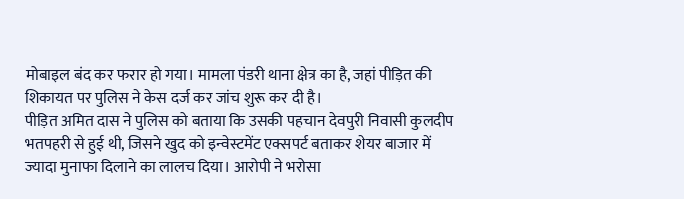मोबाइल बंद कर फरार हो गया। मामला पंडरी थाना क्षेत्र का है, जहां पीड़ित की शिकायत पर पुलिस ने केस दर्ज कर जांच शुरू कर दी है।
पीड़ित अमित दास ने पुलिस को बताया कि उसकी पहचान देवपुरी निवासी कुलदीप भतपहरी से हुई थी, जिसने खुद को इन्वेस्टमेंट एक्सपर्ट बताकर शेयर बाजार में ज्यादा मुनाफा दिलाने का लालच दिया। आरोपी ने भरोसा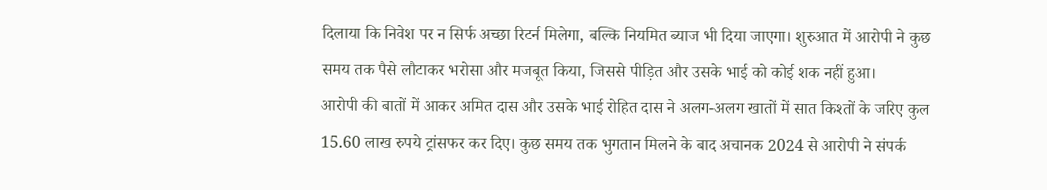दिलाया कि निवेश पर न सिर्फ अच्छा रिटर्न मिलेगा, बल्कि नियमित ब्याज भी दिया जाएगा। शुरुआत में आरोपी ने कुछ समय तक पैसे लौटाकर भरोसा और मजबूत किया, जिससे पीड़ित और उसके भाई को कोई शक नहीं हुआ।
आरोपी की बातों में आकर अमित दास और उसके भाई रोहित दास ने अलग-अलग खातों में सात किश्तों के जरिए कुल 15.60 लाख रुपये ट्रांसफर कर दिए। कुछ समय तक भुगतान मिलने के बाद अचानक 2024 से आरोपी ने संपर्क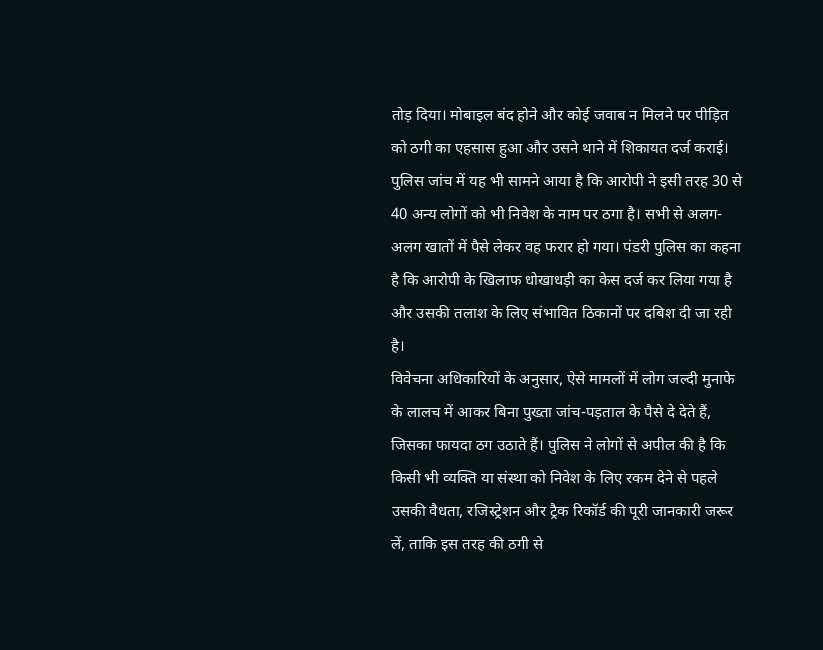तोड़ दिया। मोबाइल बंद होने और कोई जवाब न मिलने पर पीड़ित को ठगी का एहसास हुआ और उसने थाने में शिकायत दर्ज कराई।
पुलिस जांच में यह भी सामने आया है कि आरोपी ने इसी तरह 30 से 40 अन्य लोगों को भी निवेश के नाम पर ठगा है। सभी से अलग-अलग खातों में पैसे लेकर वह फरार हो गया। पंडरी पुलिस का कहना है कि आरोपी के खिलाफ धोखाधड़ी का केस दर्ज कर लिया गया है और उसकी तलाश के लिए संभावित ठिकानों पर दबिश दी जा रही है।
विवेचना अधिकारियों के अनुसार, ऐसे मामलों में लोग जल्दी मुनाफे के लालच में आकर बिना पुख्ता जांच-पड़ताल के पैसे दे देते हैं, जिसका फायदा ठग उठाते हैं। पुलिस ने लोगों से अपील की है कि किसी भी व्यक्ति या संस्था को निवेश के लिए रकम देने से पहले उसकी वैधता, रजिस्ट्रेशन और ट्रैक रिकॉर्ड की पूरी जानकारी जरूर लें, ताकि इस तरह की ठगी से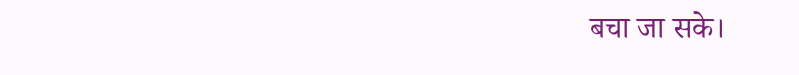बचा जा सके।